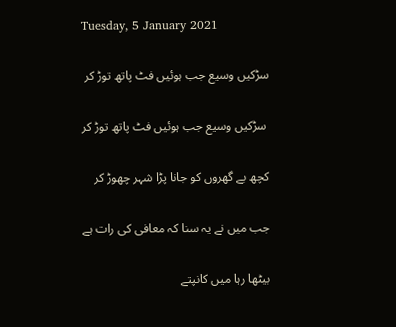Tuesday, 5 January 2021

سڑکیں وسیع جب ہوئیں فٹ پاتھ توڑ کر

 سڑکیں وسیع جب ہوئیں فٹ پاتھ توڑ کر

کچھ بے گھروں کو جانا پڑا شہر چھوڑ کر

جب میں نے یہ سنا کہ معافی کی رات ہے

بیٹھا رہا میں کانپتے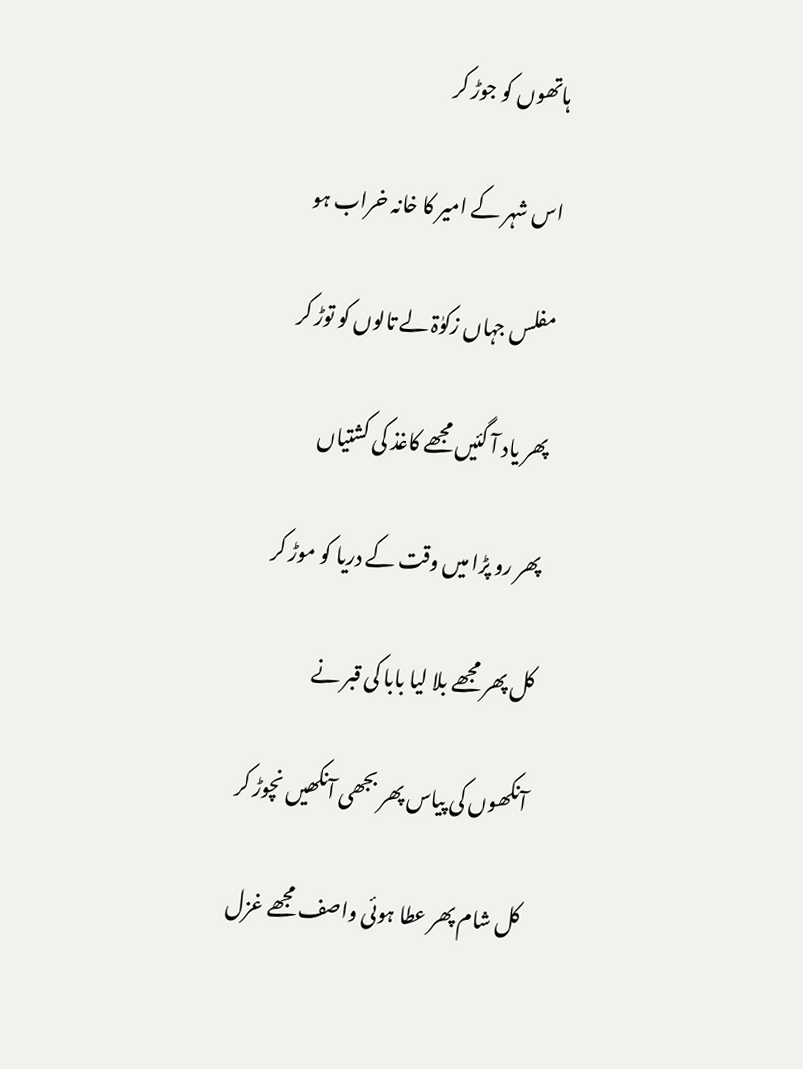ہاتھوں کو جوڑ کر

اس شہر کے امیر کا خانہ خراب ہو

مفلس جہاں زکوٰۃ لے تالوں کو توڑ کر

پھر یاد آ گئیں مجھے کاغذ کی کشتیاں

پھر رو پڑا میں وقت کے دریا کو موڑ کر

کل پھر مجھے بلا لیا بابا کی قبر نے

آنکھوں کی پیاس پھر بجھی آنکھیں نچوڑ کر

کل شام پھر عطا ہوئی واصف مجھے غزل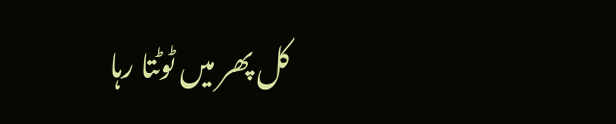کل پھر میں ٹوٹتا رہا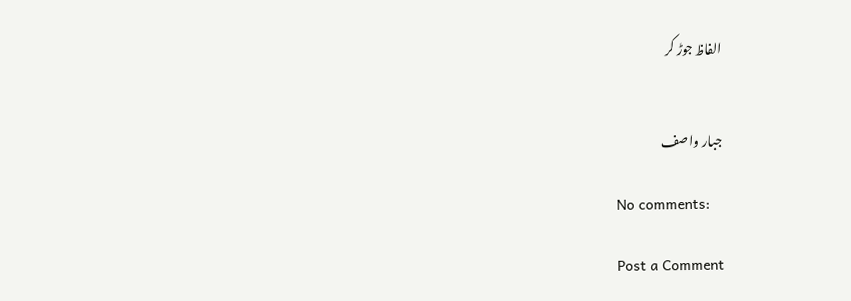الفاظ جوڑ کر


جبار واصف

No comments:

Post a Comment